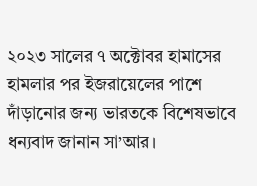২০২৩ সালের ৭ অক্টোবর হামাসের হামলার পর ইজরায়েলের পাশে দাঁড়ানোর জন্য ভারতকে বিশেষভাবে ধন্যবাদ জানান সা’আর।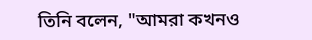তিনি বলেন, "আমরা কখনও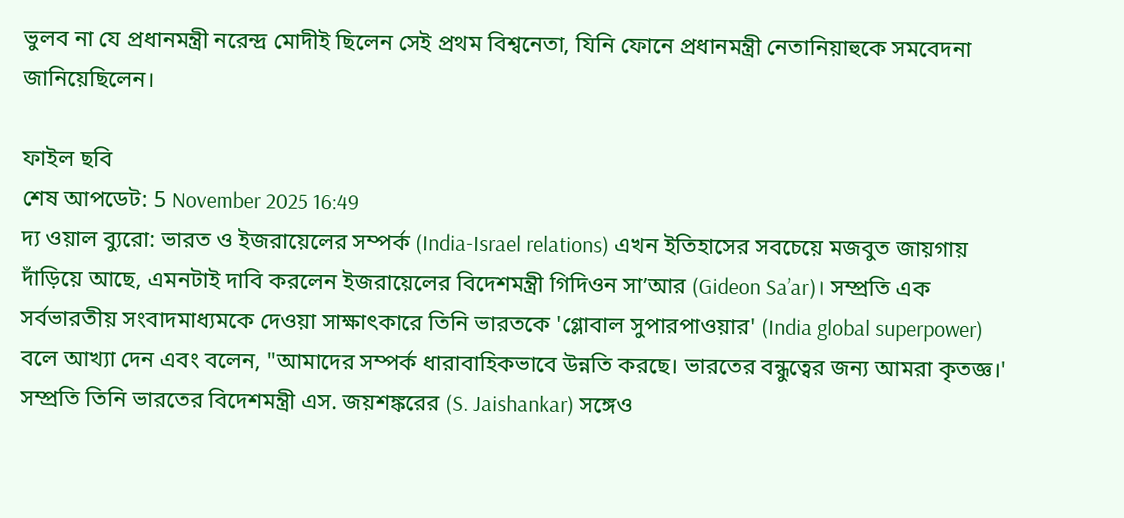ভুলব না যে প্রধানমন্ত্রী নরেন্দ্র মোদীই ছিলেন সেই প্রথম বিশ্বনেতা, যিনি ফোনে প্রধানমন্ত্রী নেতানিয়াহুকে সমবেদনা জানিয়েছিলেন।

ফাইল ছবি
শেষ আপডেট: 5 November 2025 16:49
দ্য ওয়াল ব্যুরো: ভারত ও ইজরায়েলের সম্পর্ক (India-Israel relations) এখন ইতিহাসের সবচেয়ে মজবুত জায়গায় দাঁড়িয়ে আছে, এমনটাই দাবি করলেন ইজরায়েলের বিদেশমন্ত্রী গিদিওন সা’আর (Gideon Sa’ar)। সম্প্রতি এক সর্বভারতীয় সংবাদমাধ্যমকে দেওয়া সাক্ষাৎকারে তিনি ভারতকে 'গ্লোবাল সুপারপাওয়ার' (India global superpower) বলে আখ্যা দেন এবং বলেন, "আমাদের সম্পর্ক ধারাবাহিকভাবে উন্নতি করছে। ভারতের বন্ধুত্বের জন্য আমরা কৃতজ্ঞ।'
সম্প্রতি তিনি ভারতের বিদেশমন্ত্রী এস. জয়শঙ্করের (S. Jaishankar) সঙ্গেও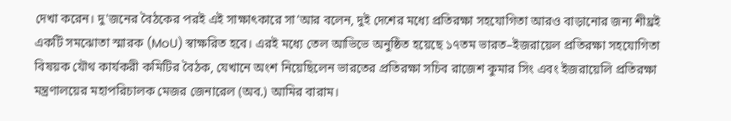দেখা করেন। দু'জনের বৈঠকের পরই এই সাক্ষাৎকারে সা’আর বলেন, দুই দেশের মধ্যে প্রতিরক্ষা সহযোগিতা আরও বাড়ানোর জন্য শীঘ্রই একটি সমঝোতা স্মারক (MoU) স্বাক্ষরিত হবে। এরই মধ্যে তেল আভিভে অনুষ্ঠিত হয়েছে ১৭তম ভারত–ইজরায়েল প্রতিরক্ষা সহযোগিতা বিষয়ক যৌথ কার্যকরী কমিটির বৈঠক, যেখানে অংশ নিয়েছিলেন ভারতের প্রতিরক্ষা সচিব রাজেশ কুমার সিং এবং ইজরায়েলি প্রতিরক্ষা মন্ত্রণালয়ের মহাপরিচালক মেজর জেনারেল (অব.) আমির বারাম।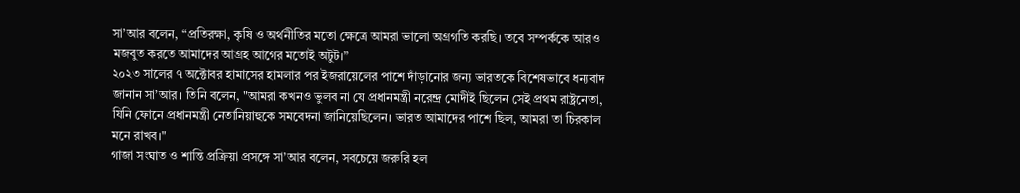সা’আর বলেন, “প্রতিরক্ষা, কৃষি ও অর্থনীতির মতো ক্ষেত্রে আমরা ভালো অগ্রগতি করছি। তবে সম্পর্ককে আরও মজবুত করতে আমাদের আগ্রহ আগের মতোই অটুট।”
২০২৩ সালের ৭ অক্টোবর হামাসের হামলার পর ইজরায়েলের পাশে দাঁড়ানোর জন্য ভারতকে বিশেষভাবে ধন্যবাদ জানান সা’আর। তিনি বলেন, "আমরা কখনও ভুলব না যে প্রধানমন্ত্রী নরেন্দ্র মোদীই ছিলেন সেই প্রথম রাষ্ট্রনেতা, যিনি ফোনে প্রধানমন্ত্রী নেতানিয়াহুকে সমবেদনা জানিয়েছিলেন। ভারত আমাদের পাশে ছিল, আমরা তা চিরকাল মনে রাখব।"
গাজা সংঘাত ও শান্তি প্রক্রিয়া প্রসঙ্গে সা’আর বলেন, সবচেয়ে জরুরি হল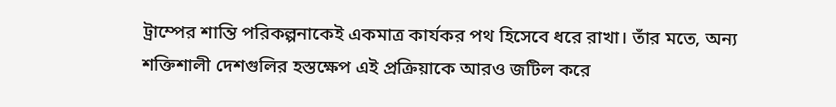ট্রাম্পের শান্তি পরিকল্পনাকেই একমাত্র কার্যকর পথ হিসেবে ধরে রাখা। তাঁর মতে, অন্য শক্তিশালী দেশগুলির হস্তক্ষেপ এই প্রক্রিয়াকে আরও জটিল করে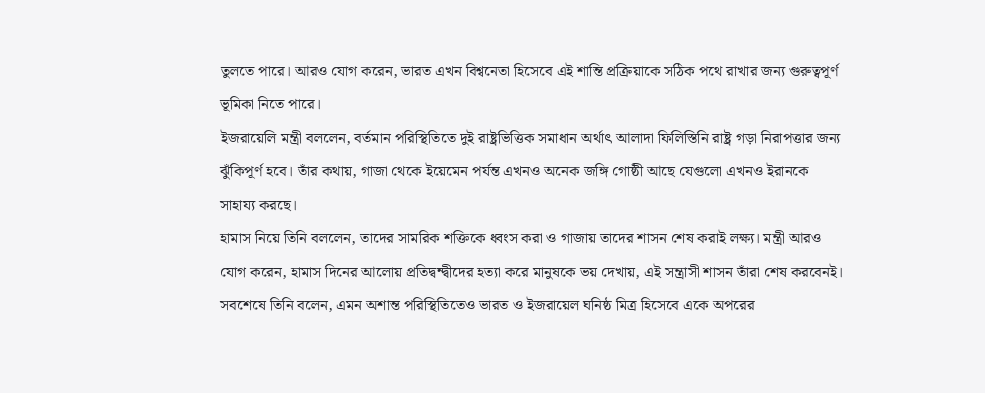তুলতে পারে। আরও যোগ করেন, ভারত এখন বিশ্বনেতা হিসেবে এই শান্তি প্রক্রিয়াকে সঠিক পথে রাখার জন্য গুরুত্বপূর্ণ ভূমিকা নিতে পারে।
ইজরায়েলি মন্ত্রী বললেন, বর্তমান পরিস্থিতিতে দুই রাষ্ট্রভিত্তিক সমাধান অর্থাৎ আলাদা ফিলিস্তিনি রাষ্ট্র গড়া নিরাপত্তার জন্য ঝুঁকিপূর্ণ হবে। তাঁর কথায়, গাজা থেকে ইয়েমেন পর্যন্ত এখনও অনেক জঙ্গি গোষ্ঠী আছে যেগুলো এখনও ইরানকে সাহায্য করছে।
হামাস নিয়ে তিনি বললেন, তাদের সামরিক শক্তিকে ধ্বংস করা ও গাজায় তাদের শাসন শেষ করাই লক্ষ্য। মন্ত্রী আরও যোগ করেন, হামাস দিনের আলোয় প্রতিদ্বন্দ্বীদের হত্যা করে মানুষকে ভয় দেখায়, এই সন্ত্রাসী শাসন তাঁরা শেষ করবেনই।
সবশেষে তিনি বলেন, এমন অশান্ত পরিস্থিতিতেও ভারত ও ইজরায়েল ঘনিষ্ঠ মিত্র হিসেবে একে অপরের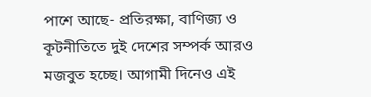পাশে আছে- প্রতিরক্ষা, বাণিজ্য ও কূটনীতিতে দুই দেশের সম্পর্ক আরও মজবুত হচ্ছে। আগামী দিনেও এই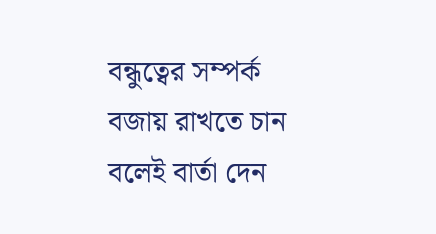বন্ধুত্বের সম্পর্ক বজায় রাখতে চান বলেই বার্তা দেন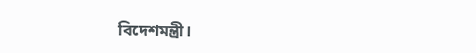বিদেশমন্ত্রী।